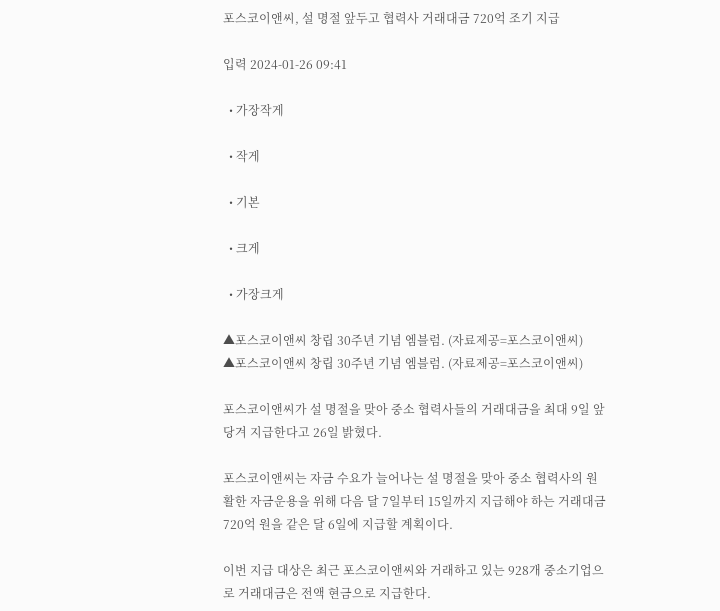포스코이앤씨, 설 명절 앞두고 협력사 거래대금 720억 조기 지급

입력 2024-01-26 09:41

  • 가장작게

  • 작게

  • 기본

  • 크게

  • 가장크게

▲포스코이앤씨 창립 30주년 기념 엠블럼. (자료제공=포스코이앤씨)
▲포스코이앤씨 창립 30주년 기념 엠블럼. (자료제공=포스코이앤씨)

포스코이앤씨가 설 명절을 맞아 중소 협력사들의 거래대금을 최대 9일 앞당겨 지급한다고 26일 밝혔다.

포스코이앤씨는 자금 수요가 늘어나는 설 명절을 맞아 중소 협력사의 원활한 자금운용을 위해 다음 달 7일부터 15일까지 지급해야 하는 거래대금 720억 원을 같은 달 6일에 지급할 계획이다.

이번 지급 대상은 최근 포스코이앤씨와 거래하고 있는 928개 중소기업으로 거래대금은 전액 현금으로 지급한다.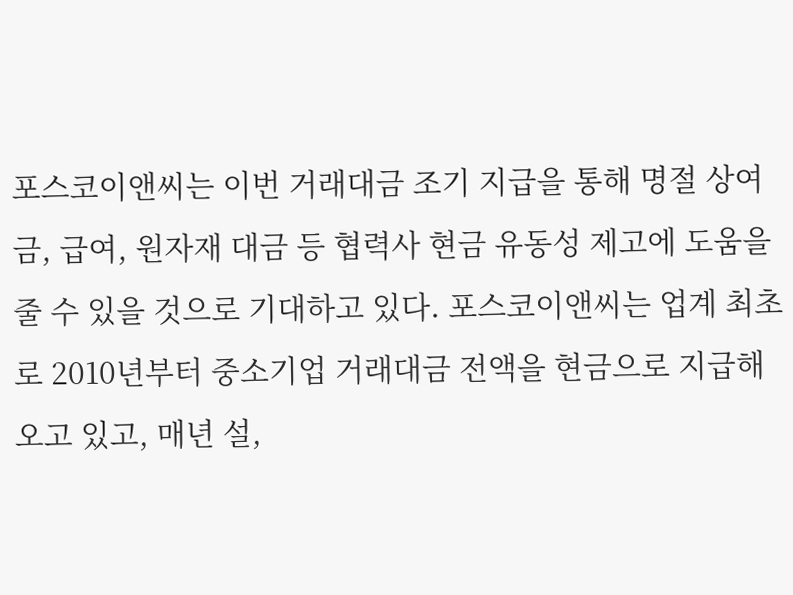포스코이앤씨는 이번 거래대금 조기 지급을 통해 명절 상여금, 급여, 원자재 대금 등 협력사 현금 유동성 제고에 도움을 줄 수 있을 것으로 기대하고 있다. 포스코이앤씨는 업계 최초로 2010년부터 중소기업 거래대금 전액을 현금으로 지급해오고 있고, 매년 설,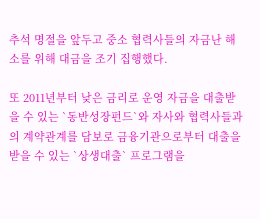추석 명절을 앞두고 중소 협력사들의 자금난 해소를 위해 대금을 조기 집행했다.

또 2011년부터 낮은 금리로 운영 자금을 대출받을 수 있는 `동반성장펀드`와 자사와 협력사들과의 계약관계를 담보로 금융기관으로부터 대출을 받을 수 있는 `상생대출` 프로그램을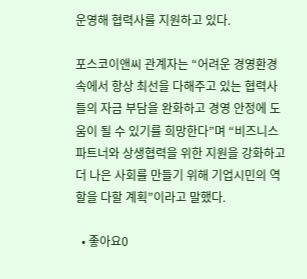운영해 협력사를 지원하고 있다.

포스코이앤씨 관계자는 “어려운 경영환경 속에서 항상 최선을 다해주고 있는 협력사들의 자금 부담을 완화하고 경영 안정에 도움이 될 수 있기를 희망한다”며 “비즈니스 파트너와 상생협력을 위한 지원을 강화하고 더 나은 사회를 만들기 위해 기업시민의 역할을 다할 계획”이라고 말했다.

  • 좋아요0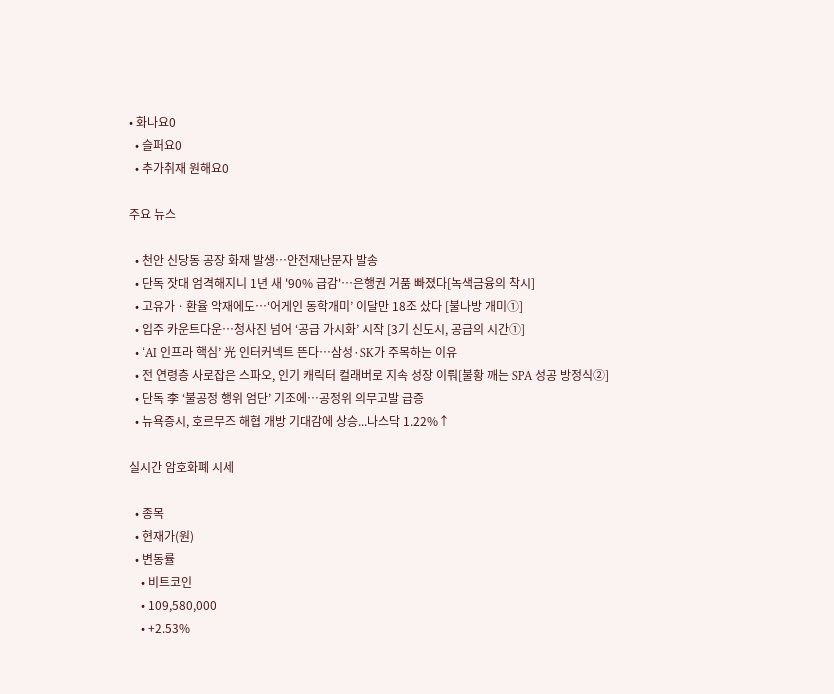• 화나요0
  • 슬퍼요0
  • 추가취재 원해요0

주요 뉴스

  • 천안 신당동 공장 화재 발생…안전재난문자 발송
  • 단독 잣대 엄격해지니 1년 새 '90% 급감'…은행권 거품 빠졌다[녹색금융의 착시]
  • 고유가ㆍ환율 악재에도…‘어게인 동학개미’ 이달만 18조 샀다 [불나방 개미①]
  • 입주 카운트다운…청사진 넘어 ‘공급 가시화’ 시작 [3기 신도시, 공급의 시간①]
  • ‘AI 인프라 핵심’ 光 인터커넥트 뜬다…삼성·SK가 주목하는 이유
  • 전 연령층 사로잡은 스파오, 인기 캐릭터 컬래버로 지속 성장 이뤄[불황 깨는 SPA 성공 방정식②]
  • 단독 李 ‘불공정 행위 엄단’ 기조에…공정위 의무고발 급증
  • 뉴욕증시, 호르무즈 해협 개방 기대감에 상승...나스닥 1.22%↑

실시간 암호화폐 시세

  • 종목
  • 현재가(원)
  • 변동률
    • 비트코인
    • 109,580,000
    • +2.53%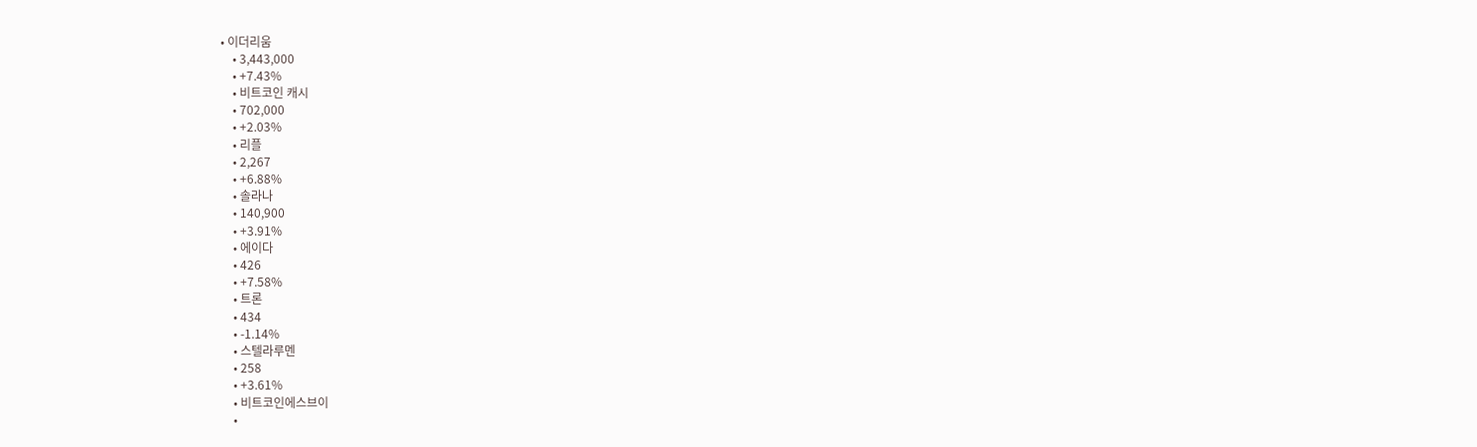• 이더리움
    • 3,443,000
    • +7.43%
    • 비트코인 캐시
    • 702,000
    • +2.03%
    • 리플
    • 2,267
    • +6.88%
    • 솔라나
    • 140,900
    • +3.91%
    • 에이다
    • 426
    • +7.58%
    • 트론
    • 434
    • -1.14%
    • 스텔라루멘
    • 258
    • +3.61%
    • 비트코인에스브이
    •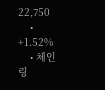22,750
    • +1.52%
    • 체인링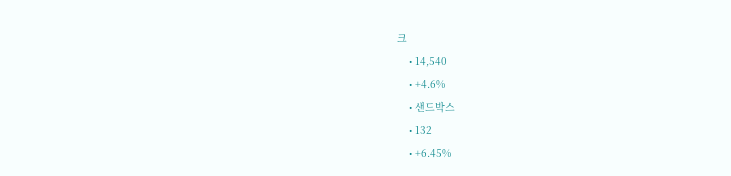크
    • 14,540
    • +4.6%
    • 샌드박스
    • 132
    • +6.45%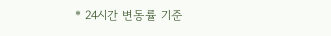* 24시간 변동률 기준